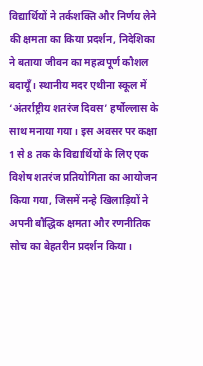विद्यार्थियों ने तर्कशक्ति और निर्णय लेने की क्षमता का किया प्रदर्शन, निदेशिका ने बताया जीवन का महत्वपूर्ण कौशल
बदायूँ। स्थानीय मदर एथीना स्कूल में ‘अंतर्राष्ट्रीय शतरंज दिवस’ हर्षोल्लास के साथ मनाया गया। इस अवसर पर कक्षा 1 से 8 तक के विद्यार्थियों के लिए एक विशेष शतरंज प्रतियोगिता का आयोजन किया गया, जिसमें नन्हे खिलाड़ियों ने अपनी बौद्धिक क्षमता और रणनीतिक सोच का बेहतरीन प्रदर्शन किया।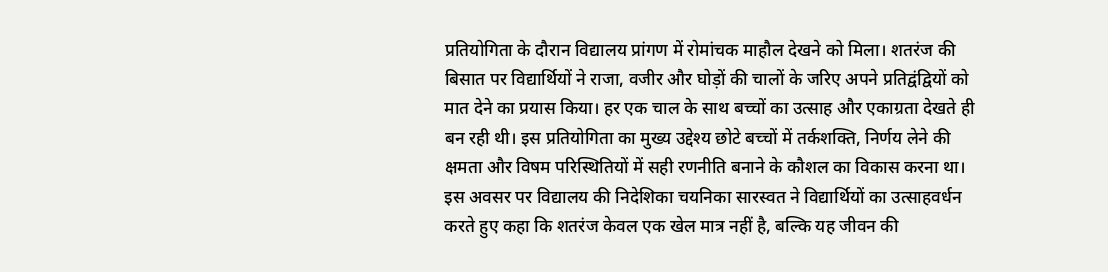प्रतियोगिता के दौरान विद्यालय प्रांगण में रोमांचक माहौल देखने को मिला। शतरंज की बिसात पर विद्यार्थियों ने राजा, वजीर और घोड़ों की चालों के जरिए अपने प्रतिद्वंद्वियों को मात देने का प्रयास किया। हर एक चाल के साथ बच्चों का उत्साह और एकाग्रता देखते ही बन रही थी। इस प्रतियोगिता का मुख्य उद्देश्य छोटे बच्चों में तर्कशक्ति, निर्णय लेने की क्षमता और विषम परिस्थितियों में सही रणनीति बनाने के कौशल का विकास करना था।
इस अवसर पर विद्यालय की निदेशिका चयनिका सारस्वत ने विद्यार्थियों का उत्साहवर्धन करते हुए कहा कि शतरंज केवल एक खेल मात्र नहीं है, बल्कि यह जीवन की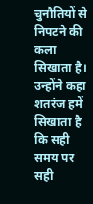चुनौतियों से निपटने की कला सिखाता है। उन्होंने कहा शतरंज हमें सिखाता है कि सही समय पर सही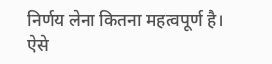निर्णय लेना कितना महत्वपूर्ण है। ऐसे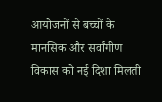आयोजनों से बच्चों के मानसिक और सर्वांगीण विकास को नई दिशा मिलती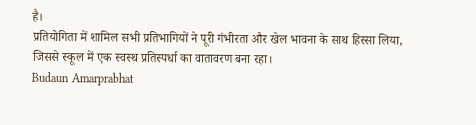है।
प्रतियोगिता में शामिल सभी प्रतिभागियों ने पूरी गंभीरता और खेल भावना के साथ हिस्सा लिया, जिससे स्कूल में एक स्वस्थ प्रतिस्पर्धा का वातावरण बना रहा।
Budaun Amarprabhat